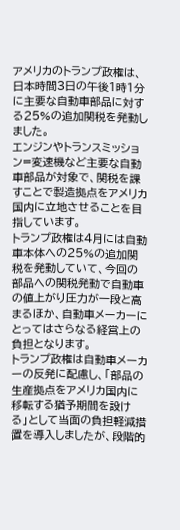アメリカのトランプ政権は、日本時間3日の午後1時1分に主要な自動車部品に対する25%の追加関税を発動しました。
エンジンやトランスミッション=変速機など主要な自動車部品が対象で、関税を課すことで製造拠点をアメリカ国内に立地させることを目指しています。
トランプ政権は4月には自動車本体への25%の追加関税を発動していて、今回の部品への関税発動で自動車の値上がり圧力が一段と高まるほか、自動車メーカーにとってはさらなる経営上の負担となります。
トランプ政権は自動車メーカーの反発に配慮し、「部品の生産拠点をアメリカ国内に移転する猶予期間を設ける」として当面の負担軽減措置を導入しましたが、段階的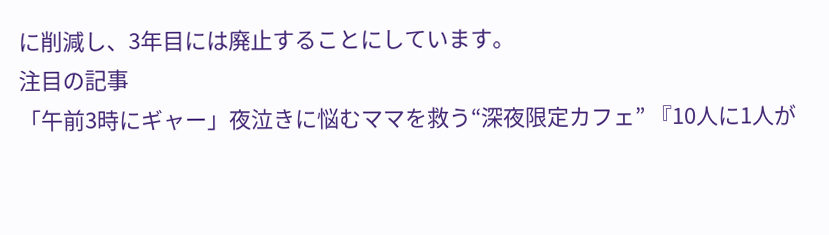に削減し、3年目には廃止することにしています。
注目の記事
「午前3時にギャー」夜泣きに悩むママを救う“深夜限定カフェ” 『10人に1人が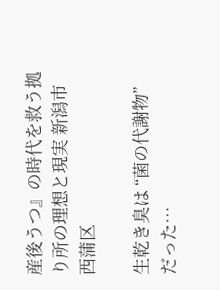産後うつ』の時代を救う拠り所の理想と現実 新潟市西蒲区

生乾き臭は “菌の代謝物” だった…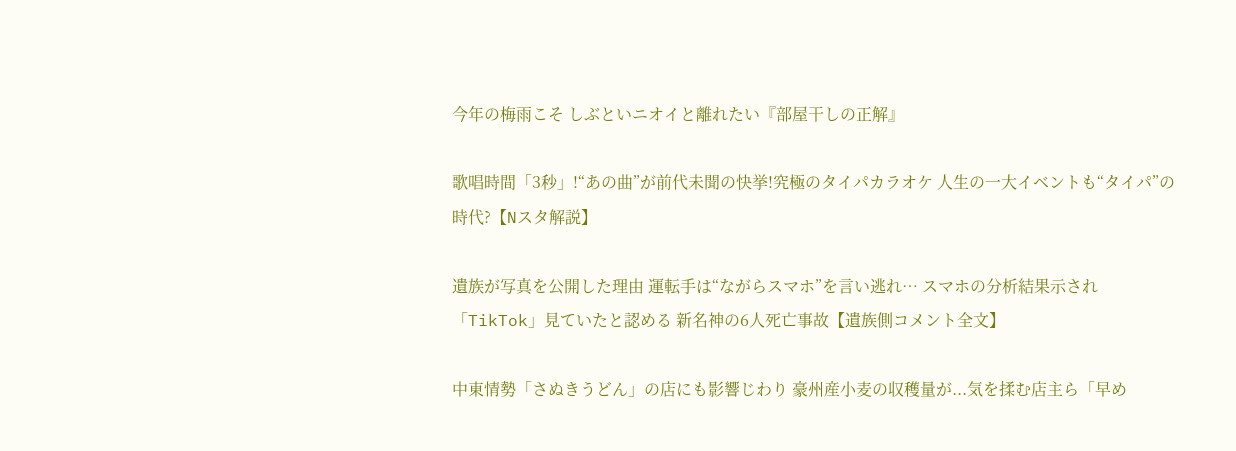今年の梅雨こそ しぶといニオイと離れたい『部屋干しの正解』

歌唱時間「3秒」!“あの曲”が前代未聞の快挙!究極のタイパカラオケ 人生の一大イベントも“タイパ”の時代?【Nスタ解説】

遺族が写真を公開した理由 運転手は“ながらスマホ”を言い逃れ… スマホの分析結果示され「TikTok」見ていたと認める 新名神の6人死亡事故【遺族側コメント全文】

中東情勢「さぬきうどん」の店にも影響じわり 豪州産小麦の収穫量が...気を揉む店主ら「早め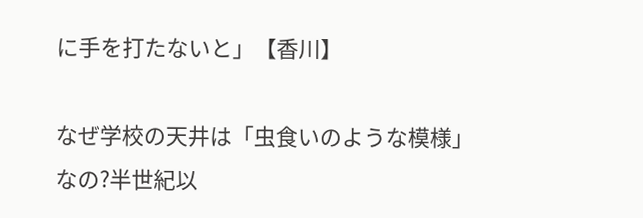に手を打たないと」【香川】

なぜ学校の天井は「虫食いのような模様」なの?半世紀以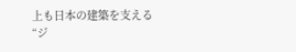上も日本の建築を支える “ジ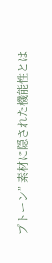プトーン” 素材に隠された機能性とは